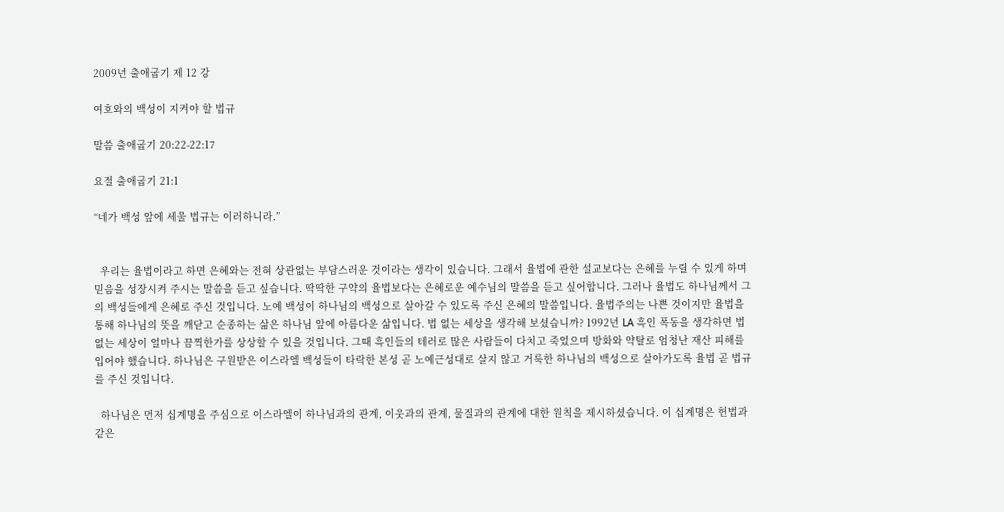2009년 출애굽기 제 12 강

여호와의 백성이 지켜야 할 법규

말씀 출애굽기 20:22-22:17

요절 출애굽기 21:1

“네가 백성 앞에 세울 법규는 이러하니라.”


  우리는 율법이라고 하면 은혜와는 전혀 상관없는 부담스러운 것이라는 생각이 있습니다. 그래서 율법에 관한 설교보다는 은혜를 누릴 수 있게 하며 믿음을 성장시켜 주시는 말씀을 듣고 싶습니다. 딱딱한 구약의 율법보다는 은혜로운 예수님의 말씀을 듣고 싶어합니다. 그러나 율법도 하나님께서 그의 백성들에게 은혜로 주신 것입니다. 노예 백성이 하나님의 백성으로 살아갈 수 있도록 주신 은혜의 말씀입니다. 율법주의는 나쁜 것이지만 율법을 통해 하나님의 뜻을 깨닫고 순종하는 삶은 하나님 앞에 아름다운 삶입니다. 법 없는 세상을 생각해 보셨습니까? 1992년 LA 흑인 폭동을 생각하면 법 없는 세상이 얼마나 끔찍한가를 상상할 수 있을 것입니다. 그때 흑인들의 테러로 많은 사람들이 다치고 죽었으며 방화와 약탈로 엄청난 재산 피해를 입어야 했습니다. 하나님은 구원받은 이스라엘 백성들이 타락한 본성 곧 노예근성대로 살지 않고 거룩한 하나님의 백성으로 살아가도록 율법 곧 법규를 주신 것입니다.

  하나님은 먼저 십계명을 주심으로 이스라엘이 하나님과의 관계, 이웃과의 관계, 물질과의 관계에 대한 원칙을 제시하셨습니다. 이 십계명은 헌법과 같은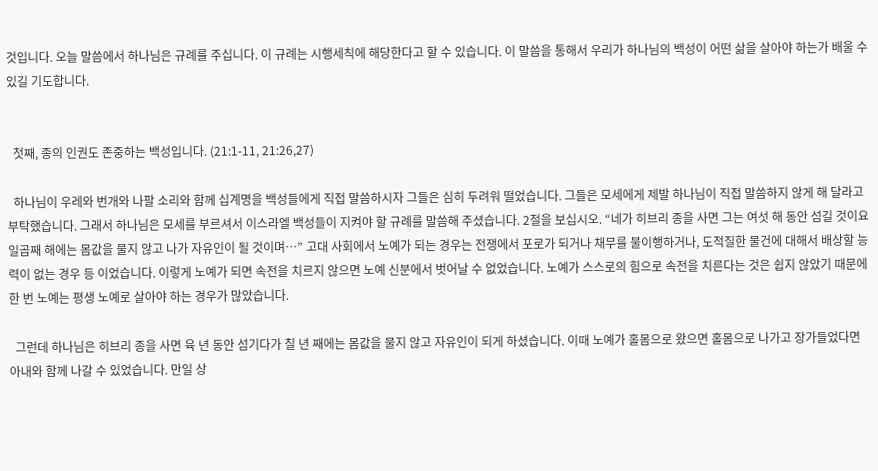것입니다. 오늘 말씀에서 하나님은 규례를 주십니다. 이 규례는 시행세칙에 해당한다고 할 수 있습니다. 이 말씀을 통해서 우리가 하나님의 백성이 어떤 삶을 살아야 하는가 배울 수 있길 기도합니다.


  첫째, 종의 인권도 존중하는 백성입니다. (21:1-11, 21:26,27)

  하나님이 우레와 번개와 나팔 소리와 함께 십계명을 백성들에게 직접 말씀하시자 그들은 심히 두려워 떨었습니다. 그들은 모세에게 제발 하나님이 직접 말씀하지 않게 해 달라고 부탁했습니다. 그래서 하나님은 모세를 부르셔서 이스라엘 백성들이 지켜야 할 규례를 말씀해 주셨습니다. 2절을 보십시오. “네가 히브리 종을 사면 그는 여섯 해 동안 섬길 것이요 일곱째 해에는 몸값을 물지 않고 나가 자유인이 될 것이며…” 고대 사회에서 노예가 되는 경우는 전쟁에서 포로가 되거나 채무를 불이행하거나, 도적질한 물건에 대해서 배상할 능력이 없는 경우 등 이었습니다. 이렇게 노예가 되면 속전을 치르지 않으면 노예 신분에서 벗어날 수 없었습니다. 노예가 스스로의 힘으로 속전을 치른다는 것은 쉽지 않았기 때문에 한 번 노예는 평생 노예로 살아야 하는 경우가 많았습니다.

  그런데 하나님은 히브리 종을 사면 육 년 동안 섬기다가 칠 년 째에는 몸값을 물지 않고 자유인이 되게 하셨습니다. 이때 노예가 홀몸으로 왔으면 홀몸으로 나가고 장가들었다면 아내와 함께 나갈 수 있었습니다. 만일 상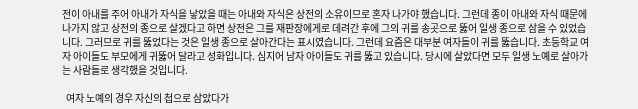전이 아내를 주어 아내가 자식을 낳았을 때는 아내와 자식은 상전의 소유이므로 혼자 나가야 했습니다. 그런데 종이 아내와 자식 때문에 나가지 않고 상전의 종으로 살겠다고 하면 상전은 그를 재판장에게로 데려간 후에 그의 귀를 송곳으로 뚫어 일생 종으로 삼을 수 있었습니다. 그러므로 귀를 뚫었다는 것은 일생 종으로 살아간다는 표시였습니다. 그런데 요즘은 대부분 여자들이 귀를 뚫습니다. 초등학교 여자 아이들도 부모에게 귀뚫어 달라고 성화입니다. 심지어 남자 아이들도 귀를 뚫고 있습니다. 당시에 살았다면 모두 일생 노예로 살아가는 사람들로 생각했을 것입니다.

  여자 노예의 경우 자신의 첩으로 삼았다가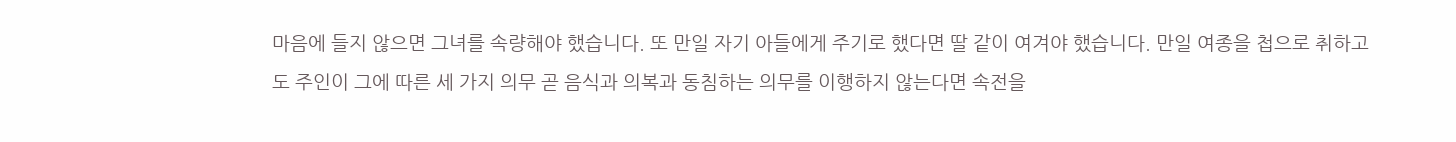마음에 들지 않으면 그녀를 속량해야 했습니다. 또 만일 자기 아들에게 주기로 했다면 딸 같이 여겨야 했습니다. 만일 여종을 첩으로 취하고도 주인이 그에 따른 세 가지 의무 곧 음식과 의복과 동침하는 의무를 이행하지 않는다면 속전을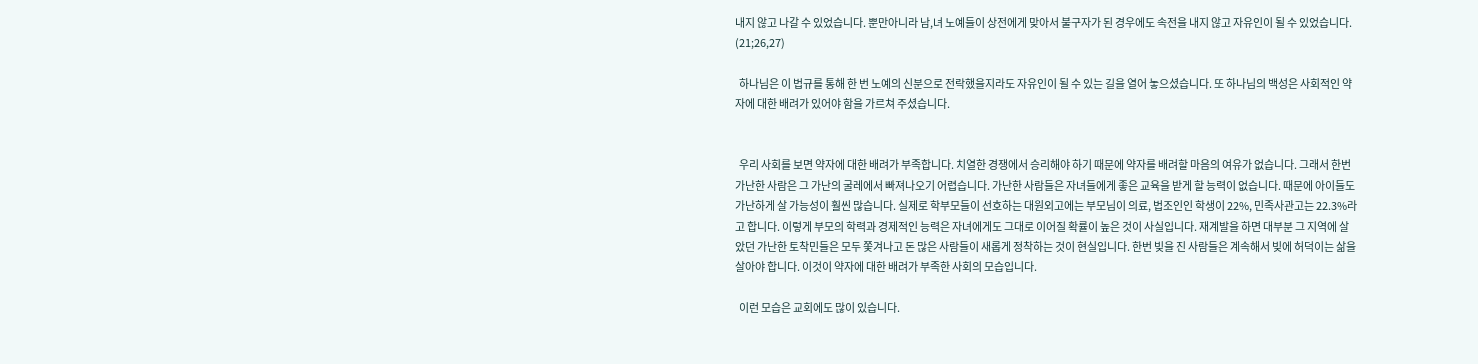내지 않고 나갈 수 있었습니다. 뿐만아니라 남,녀 노예들이 상전에게 맞아서 불구자가 된 경우에도 속전을 내지 않고 자유인이 될 수 있었습니다. (21;26,27)

  하나님은 이 법규를 통해 한 번 노예의 신분으로 전락했을지라도 자유인이 될 수 있는 길을 열어 놓으셨습니다. 또 하나님의 백성은 사회적인 약자에 대한 배려가 있어야 함을 가르쳐 주셨습니다.


  우리 사회를 보면 약자에 대한 배려가 부족합니다. 치열한 경쟁에서 승리해야 하기 때문에 약자를 배려할 마음의 여유가 없습니다. 그래서 한번 가난한 사람은 그 가난의 굴레에서 빠져나오기 어렵습니다. 가난한 사람들은 자녀들에게 좋은 교육을 받게 할 능력이 없습니다. 때문에 아이들도 가난하게 살 가능성이 훨씬 많습니다. 실제로 학부모들이 선호하는 대원외고에는 부모님이 의료, 법조인인 학생이 22%, 민족사관고는 22.3%라고 합니다. 이렇게 부모의 학력과 경제적인 능력은 자녀에게도 그대로 이어질 확률이 높은 것이 사실입니다. 재계발을 하면 대부분 그 지역에 살았던 가난한 토착민들은 모두 쫓겨나고 돈 많은 사람들이 새롭게 정착하는 것이 현실입니다. 한번 빚을 진 사람들은 계속해서 빚에 허덕이는 삶을 살아야 합니다. 이것이 약자에 대한 배려가 부족한 사회의 모습입니다.

  이런 모습은 교회에도 많이 있습니다.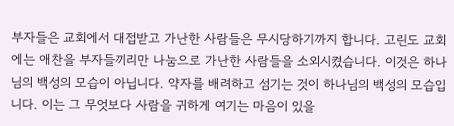부자들은 교회에서 대접받고 가난한 사람들은 무시당하기까지 합니다. 고린도 교회에는 애찬을 부자들끼리만 나눔으로 가난한 사람들을 소외시켰습니다. 이것은 하나님의 백성의 모습이 아닙니다. 약자를 배려하고 섬기는 것이 하나님의 백성의 모습입니다. 이는 그 무엇보다 사람을 귀하게 여기는 마음이 있을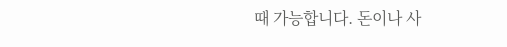때 가능합니다. 돈이나 사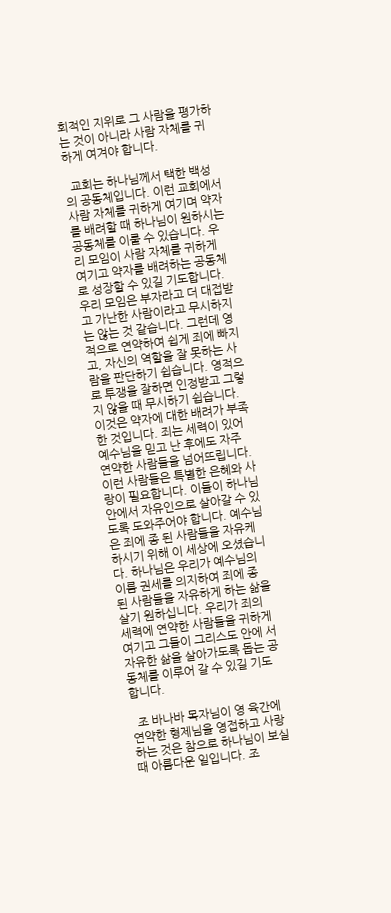회적인 지위로 그 사람을 평가하는 것이 아니라 사람 자체를 귀하게 여겨야 합니다.

  교회는 하나님께서 택한 백성의 공동체입니다. 이런 교회에서 사람 자체를 귀하게 여기며 약자를 배려할 때 하나님이 원하시는 공동체를 이룰 수 있습니다. 우리 모임이 사람 자체를 귀하게 여기고 약자를 배려하는 공동체로 성장할 수 있길 기도합니다. 우리 모임은 부자라고 더 대접받고 가난한 사람이라고 무시하지는 않는 것 같습니다. 그런데 영적으로 연약하여 쉽게 죄에 빠지고, 자신의 역할을 잘 못하는 사람을 판단하기 쉽습니다. 영적으로 투쟁을 잘하면 인정받고 그렇지 않을 때 무시하기 쉽습니다. 이것은 약자에 대한 배려가 부족한 것입니다. 죄는 세력이 있어 예수님을 믿고 난 후에도 자주 연약한 사람들을 넘어뜨립니다. 이런 사람들은 특별한 은혜와 사랑이 필요합니다. 이들이 하나님 안에서 자유인으로 살아갈 수 있도록 도와주어야 합니다. 예수님은 죄에 종 된 사람들을 자유케 하시기 위해 이 세상에 오셨습니다. 하나님은 우리가 예수님의 이름 권세를 의지하여 죄에 종 된 사람들을 자유하게 하는 삶을 살기 원하십니다. 우리가 죄의 세력에 연약한 사람들을 귀하게 여기고 그들이 그리스도 안에 서 자유한 삶을 살아가도록 돕는 공동체를 이루어 갈 수 있길 기도합니다.

  조 바나바 목자님이 영 육간에 연약한 형제님을 영접하고 사랑하는 것은 참으로 하나님이 보실 때 아름다운 일입니다. 조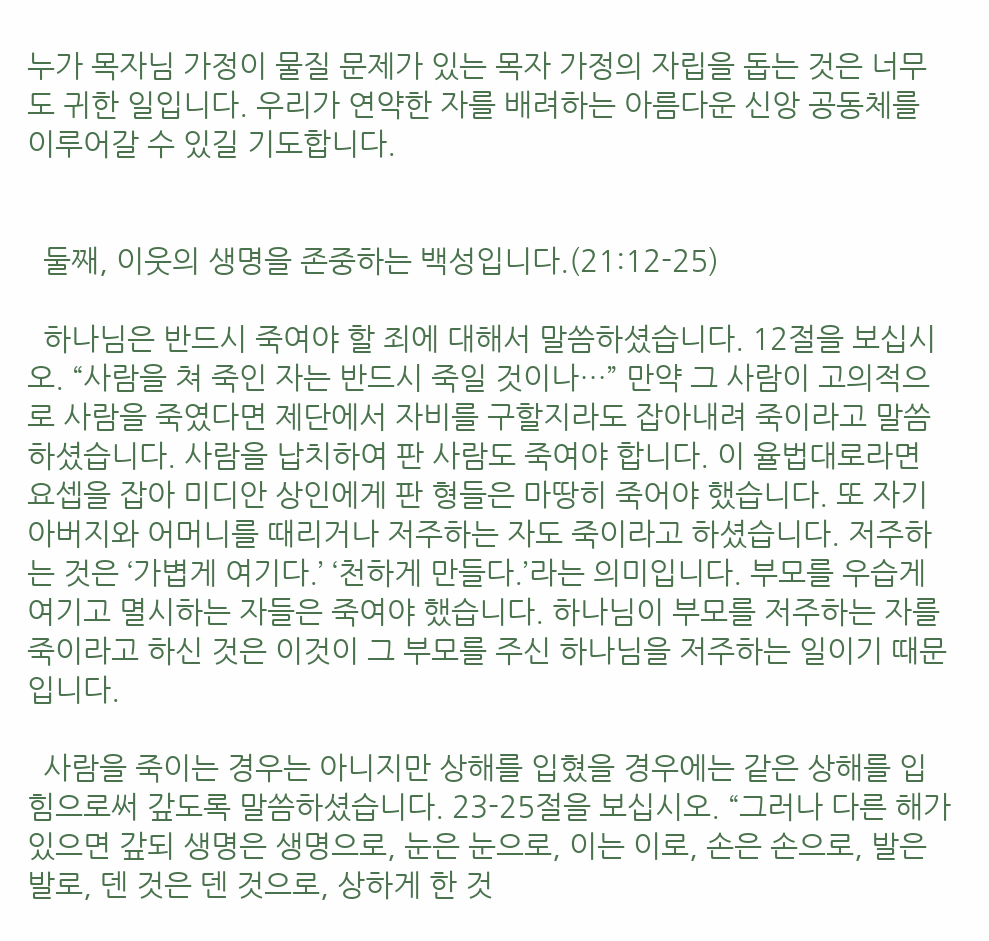누가 목자님 가정이 물질 문제가 있는 목자 가정의 자립을 돕는 것은 너무도 귀한 일입니다. 우리가 연약한 자를 배려하는 아름다운 신앙 공동체를 이루어갈 수 있길 기도합니다.


  둘째, 이웃의 생명을 존중하는 백성입니다.(21:12-25)

  하나님은 반드시 죽여야 할 죄에 대해서 말씀하셨습니다. 12절을 보십시오. “사람을 쳐 죽인 자는 반드시 죽일 것이나…” 만약 그 사람이 고의적으로 사람을 죽였다면 제단에서 자비를 구할지라도 잡아내려 죽이라고 말씀하셨습니다. 사람을 납치하여 판 사람도 죽여야 합니다. 이 율법대로라면 요셉을 잡아 미디안 상인에게 판 형들은 마땅히 죽어야 했습니다. 또 자기 아버지와 어머니를 때리거나 저주하는 자도 죽이라고 하셨습니다. 저주하는 것은 ‘가볍게 여기다.’ ‘천하게 만들다.’라는 의미입니다. 부모를 우습게 여기고 멸시하는 자들은 죽여야 했습니다. 하나님이 부모를 저주하는 자를 죽이라고 하신 것은 이것이 그 부모를 주신 하나님을 저주하는 일이기 때문입니다.

  사람을 죽이는 경우는 아니지만 상해를 입혔을 경우에는 같은 상해를 입힘으로써 갚도록 말씀하셨습니다. 23-25절을 보십시오. “그러나 다른 해가 있으면 갚되 생명은 생명으로, 눈은 눈으로, 이는 이로, 손은 손으로, 발은 발로, 덴 것은 덴 것으로, 상하게 한 것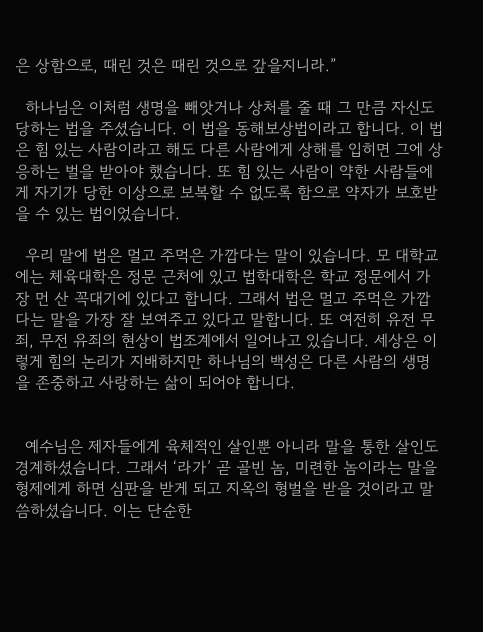은 상함으로, 때린 것은 때린 것으로 갚을지니라.”

  하나님은 이처럼 생명을 빼앗거나 상처를 줄 때 그 만큼 자신도 당하는 법을 주셨습니다. 이 법을 동해보상법이라고 합니다. 이 법은 힘 있는 사람이라고 해도 다른 사람에게 상해를 입히면 그에 상응하는 벌을 받아야 했습니다. 또 힘 있는 사람이 약한 사람들에게 자기가 당한 이상으로 보복할 수 없도록 함으로 약자가 보호받을 수 있는 법이었습니다.

  우리 말에 법은 멀고 주먹은 가깝다는 말이 있습니다. 모 대학교에는 체육대학은 정문 근처에 있고 법학대학은 학교 정문에서 가장 먼 산 꼭대기에 있다고 합니다. 그래서 법은 멀고 주먹은 가깝다는 말을 가장 잘 보여주고 있다고 말합니다. 또 여전히 유전 무죄, 무전 유죄의 현상이 법조계에서 일어나고 있습니다. 세상은 이렇게 힘의 논리가 지배하지만 하나님의 백성은 다른 사람의 생명을 존중하고 사랑하는 삶이 되어야 합니다.


  예수님은 제자들에게 육체적인 살인뿐 아니라 말을 통한 살인도 경계하셨습니다. 그래서 ‘라가’ 곧 골빈 놈, 미련한 놈이라는 말을 형제에게 하면 심판을 받게 되고 지옥의 형벌을 받을 것이라고 말씀하셨습니다. 이는 단순한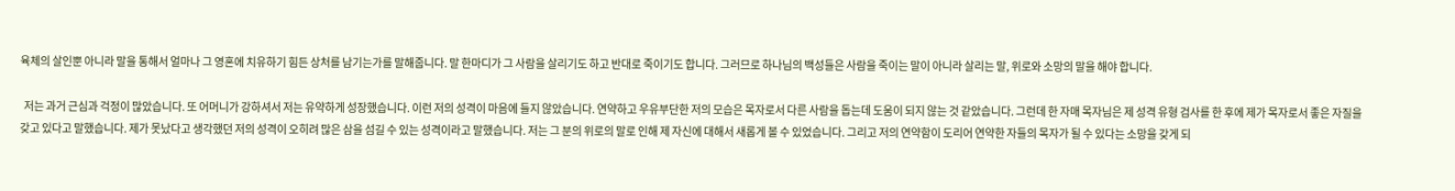육체의 살인뿐 아니라 말을 통해서 얼마나 그 영혼에 치유하기 힘든 상처를 남기는가를 말해줍니다. 말 한마디가 그 사람을 살리기도 하고 반대로 죽이기도 합니다. 그러므로 하나님의 백성들은 사람을 죽이는 말이 아니라 살리는 말, 위로와 소망의 말을 해야 합니다.

  저는 과거 근심과 걱정이 많았습니다. 또 어머니가 강하셔서 저는 유약하게 성장했습니다. 이런 저의 성격이 마음에 들지 않았습니다. 연약하고 우유부단한 저의 모습은 목자로서 다른 사람을 돕는데 도움이 되지 않는 것 같았습니다. 그런데 한 자매 목자님은 제 성격 유형 검사를 한 후에 제가 목자로서 좋은 자질을 갖고 있다고 말했습니다. 제가 못났다고 생각했던 저의 성격이 오히려 많은 삼을 섬길 수 있는 성격이라고 말했습니다. 저는 그 분의 위로의 말로 인해 제 자신에 대해서 새롭게 볼 수 있었습니다. 그리고 저의 연약함이 도리어 연약한 자들의 목자가 될 수 있다는 소망을 갖게 되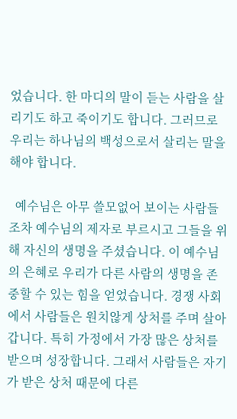었습니다. 한 마디의 말이 듣는 사람을 살리기도 하고 죽이기도 합니다. 그러므로 우리는 하나님의 백성으로서 살리는 말을 해야 합니다.

  예수님은 아무 쓸모없어 보이는 사람들조차 예수님의 제자로 부르시고 그들을 위해 자신의 생명을 주셨습니다. 이 예수님의 은혜로 우리가 다른 사람의 생명을 존중할 수 있는 힘을 얻었습니다. 경쟁 사회에서 사람들은 원치않게 상처를 주며 살아갑니다. 특히 가정에서 가장 많은 상처를 받으며 성장합니다. 그래서 사람들은 자기가 받은 상처 때문에 다른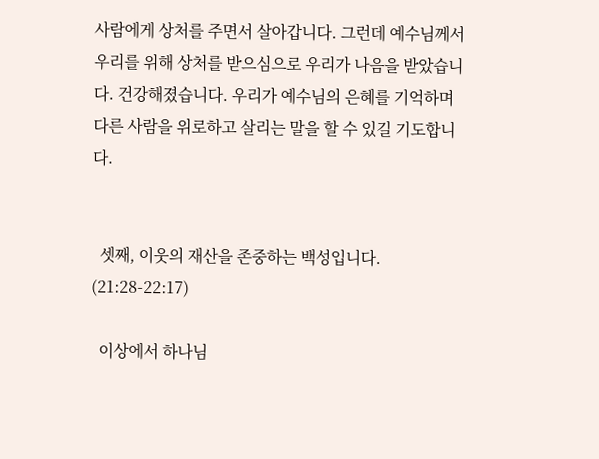사람에게 상처를 주면서 살아갑니다. 그런데 예수님께서 우리를 위해 상처를 받으심으로 우리가 나음을 받았습니다. 건강해졌습니다. 우리가 예수님의 은혜를 기억하며 다른 사람을 위로하고 살리는 말을 할 수 있길 기도합니다.


  셋째, 이웃의 재산을 존중하는 백성입니다. (21:28-22:17)

  이상에서 하나님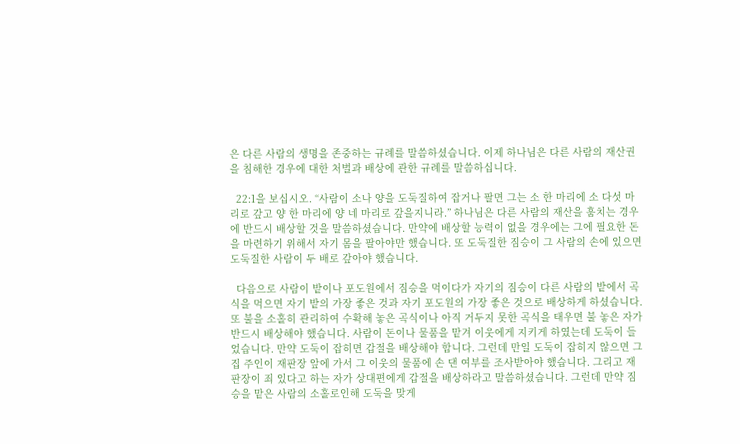은 다른 사람의 생명을 존중하는 규례를 말씀하셨습니다. 이제 하나님은 다른 사람의 재산권을 침해한 경우에 대한 처벌과 배상에 관한 규례를 말씀하십니다.

  22:1을 보십시오. “사람이 소나 양을 도둑질하여 잡거나 팔면 그는 소 한 마리에 소 다섯 마리로 갚고 양 한 마리에 양 네 마리로 갚을지니라.” 하나님은 다른 사람의 재산을 훔치는 경우에 반드시 배상할 것을 말씀하셨습니다. 만약에 배상할 능력이 없을 경우에는 그에 필요한 돈을 마련하기 위해서 자기 몸을 팔아야만 했습니다. 또 도둑질한 짐승이 그 사람의 손에 있으면 도둑질한 사람이 두 배로 갚아야 했습니다.

  다음으로 사람이 밭이나 포도원에서 짐승을 먹이다가 자기의 짐승이 다른 사람의 밭에서 곡식을 먹으면 자기 밭의 가장 좋은 것과 자기 포도원의 가장 좋은 것으로 배상하게 하셨습니다. 또 불을 소홀히 관리하여 수확해 놓은 곡식이나 아직 거두지 못한 곡식을 태우면 불 놓은 자가 반드시 배상해야 했습니다. 사람이 돈이나 물품을 맡겨 이웃에게 지키게 하였는데 도둑이 들었습니다. 만약 도둑이 잡히면 갑절을 배상해야 합니다. 그런데 만일 도둑이 잡히지 않으면 그 집 주인이 재판장 앞에 가서 그 이웃의 물품에 손 댄 여부를 조사받아야 했습니다. 그리고 재판장이 죄 있다고 하는 자가 상대편에게 갑절을 배상하라고 말씀하셨습니다. 그런데 만약 짐승을 맡은 사람의 소홀로인해 도둑을 맞게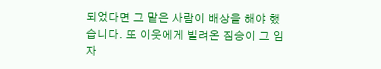되었다면 그 맡은 사람이 배상을 해야 했습니다. 또 이웃에게 빌려온 짐승이 그 임자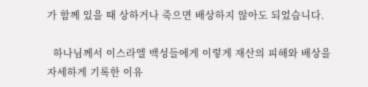가 함께 있을 때 상하거나 죽으면 배상하지 않아도 되었습니다.

  하나님께서 이스라엘 백성들에게 이렇게 재산의 피해와 배상을 자세하게 기록한 이유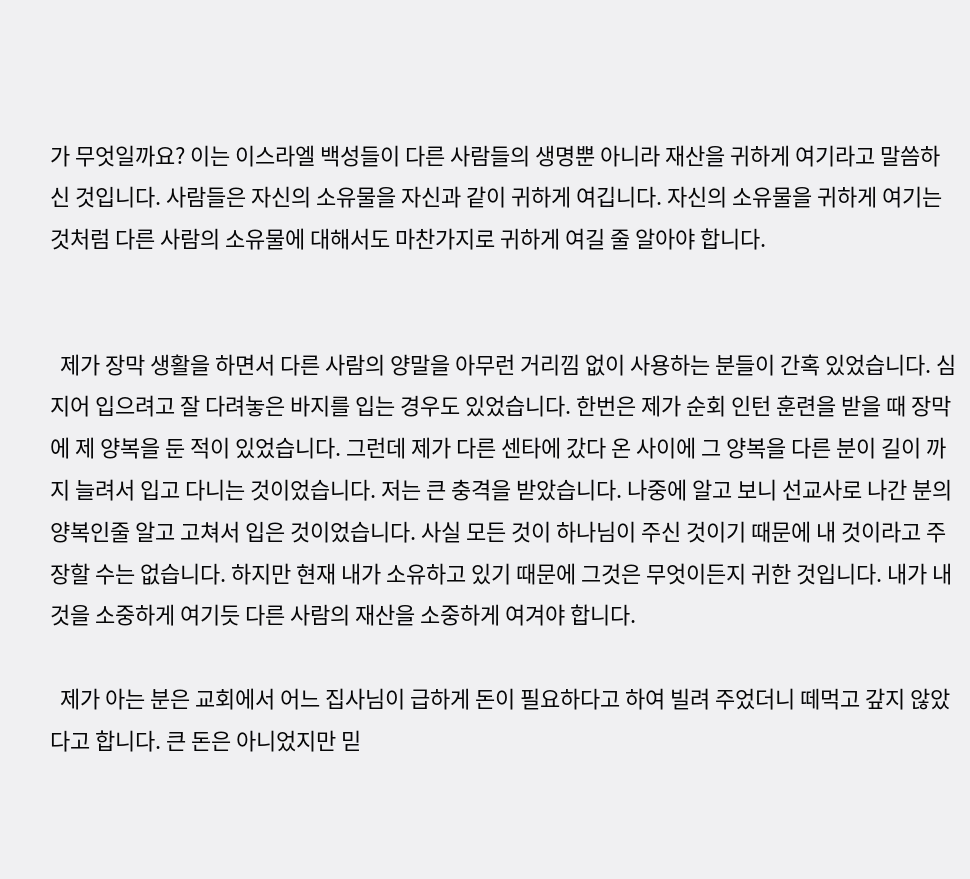가 무엇일까요? 이는 이스라엘 백성들이 다른 사람들의 생명뿐 아니라 재산을 귀하게 여기라고 말씀하신 것입니다. 사람들은 자신의 소유물을 자신과 같이 귀하게 여깁니다. 자신의 소유물을 귀하게 여기는 것처럼 다른 사람의 소유물에 대해서도 마찬가지로 귀하게 여길 줄 알아야 합니다.


  제가 장막 생활을 하면서 다른 사람의 양말을 아무런 거리낌 없이 사용하는 분들이 간혹 있었습니다. 심지어 입으려고 잘 다려놓은 바지를 입는 경우도 있었습니다. 한번은 제가 순회 인턴 훈련을 받을 때 장막에 제 양복을 둔 적이 있었습니다. 그런데 제가 다른 센타에 갔다 온 사이에 그 양복을 다른 분이 길이 까지 늘려서 입고 다니는 것이었습니다. 저는 큰 충격을 받았습니다. 나중에 알고 보니 선교사로 나간 분의 양복인줄 알고 고쳐서 입은 것이었습니다. 사실 모든 것이 하나님이 주신 것이기 때문에 내 것이라고 주장할 수는 없습니다. 하지만 현재 내가 소유하고 있기 때문에 그것은 무엇이든지 귀한 것입니다. 내가 내 것을 소중하게 여기듯 다른 사람의 재산을 소중하게 여겨야 합니다.

  제가 아는 분은 교회에서 어느 집사님이 급하게 돈이 필요하다고 하여 빌려 주었더니 떼먹고 갚지 않았다고 합니다. 큰 돈은 아니었지만 믿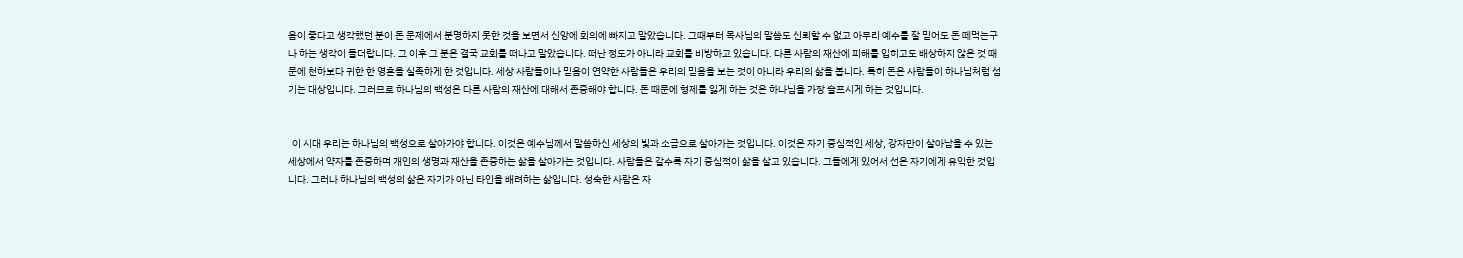음이 좋다고 생각했던 분이 돈 문제에서 분명하지 못한 것을 보면서 신앙에 회의에 빠지고 말았습니다. 그때부터 목사님의 말씀도 신뢰할 수 없고 아무리 예수를 잘 믿어도 돈 떼먹는구나 하는 생각이 들더랍니다. 그 이후 그 분은 결국 교회를 떠나고 말았습니다. 떠난 정도가 아니라 교회를 비방하고 있습니다. 다른 사람의 재산에 피해를 입히고도 배상하지 않은 것 때문에 천하보다 귀한 한 영혼을 실족하게 한 것입니다. 세상 사람들이나 믿음이 연약한 사람들은 우리의 믿음을 보는 것이 아니라 우리의 삶을 봅니다. 특히 돈은 사람들이 하나님처럼 섬기는 대상입니다. 그러므로 하나님의 백성은 다른 사람의 재산에 대해서 존중해야 합니다. 돈 때문에 형제를 잃게 하는 것은 하나님을 가장 슬프시게 하는 것입니다.


  이 시대 우리는 하나님의 백성으로 살아가야 합니다. 이것은 예수님께서 말씀하신 세상의 빛과 소금으로 살아가는 것입니다. 이것은 자기 중심적인 세상, 강자만이 살아남을 수 있는 세상에서 약자를 존중하며 개인의 생명과 재산을 존중하는 삶을 살아가는 것입니다. 사람들은 갈수록 자기 중심적이 삶을 살고 있습니다. 그들에게 있어서 선은 자기에게 유익한 것입니다. 그러나 하나님의 백성의 삶은 자기가 아닌 타인을 배려하는 삶입니다. 성숙한 사람은 자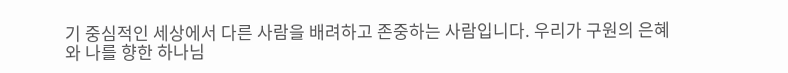기 중심적인 세상에서 다른 사람을 배려하고 존중하는 사람입니다. 우리가 구원의 은혜와 나를 향한 하나님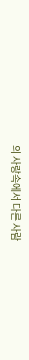의 사랑속에서 다른 사람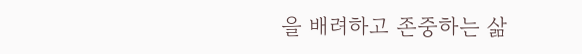을 배려하고 존중하는 삶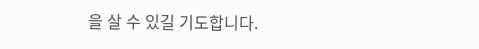을 살 수 있길 기도합니다.